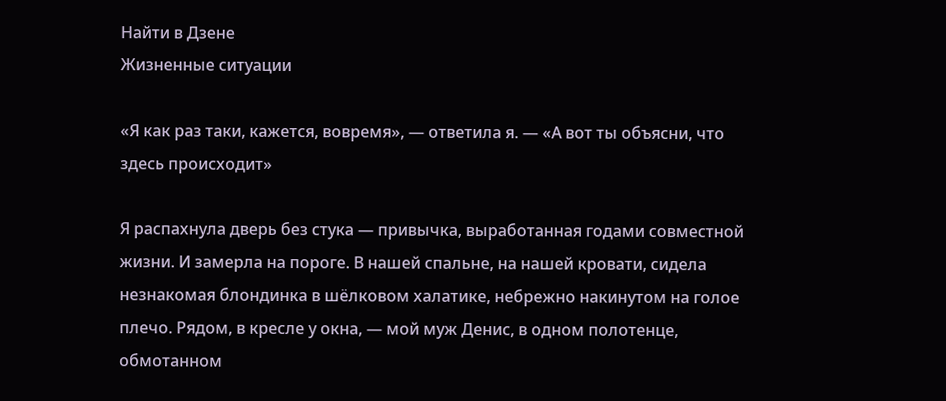Найти в Дзене
Жизненные ситуации

«Я как раз таки, кажется, вовремя», — ответила я. — «А вот ты объясни, что здесь происходит»

Я распахнула дверь без стука — привычка, выработанная годами совместной жизни. И замерла на пороге. В нашей спальне, на нашей кровати, сидела незнакомая блондинка в шёлковом халатике, небрежно накинутом на голое плечо. Рядом, в кресле у окна, — мой муж Денис, в одном полотенце, обмотанном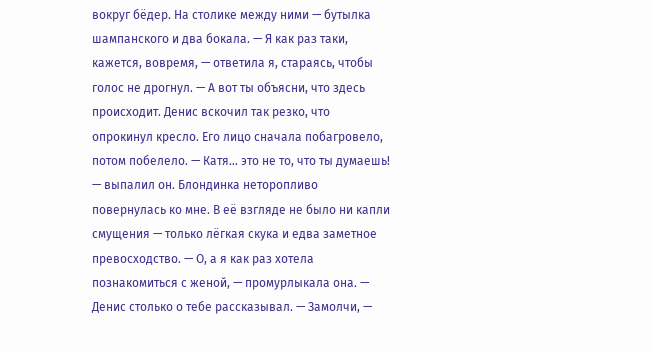вокруг бёдер. На столике между ними — бутылка шампанского и два бокала. — Я как раз таки, кажется, вовремя, — ответила я, стараясь, чтобы голос не дрогнул. — А вот ты объясни, что здесь происходит. Денис вскочил так резко, что опрокинул кресло. Его лицо сначала побагровело, потом побелело. — Катя… это не то, что ты думаешь! — выпалил он. Блондинка неторопливо повернулась ко мне. В её взгляде не было ни капли смущения — только лёгкая скука и едва заметное превосходство. — О, а я как раз хотела познакомиться с женой, — промурлыкала она. — Денис столько о тебе рассказывал. — Замолчи, —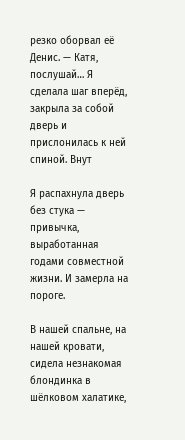резко оборвал её Денис. — Катя, послушай… Я сделала шаг вперёд, закрыла за собой дверь и прислонилась к ней спиной. Внут

Я распахнула дверь без стука — привычка, выработанная годами совместной жизни. И замерла на пороге.

В нашей спальне, на нашей кровати, сидела незнакомая блондинка в шёлковом халатике,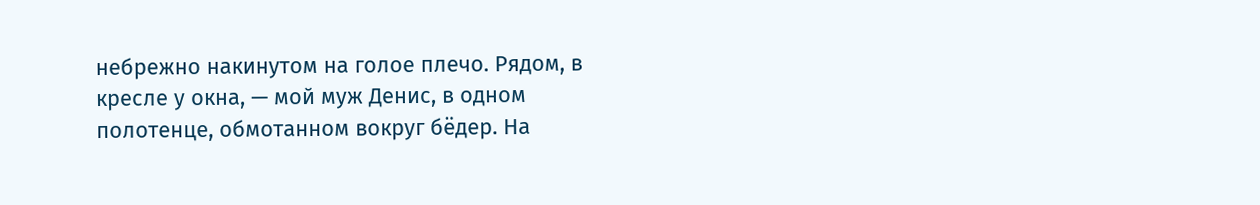небрежно накинутом на голое плечо. Рядом, в кресле у окна, — мой муж Денис, в одном полотенце, обмотанном вокруг бёдер. На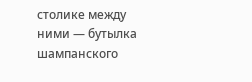столике между ними — бутылка шампанского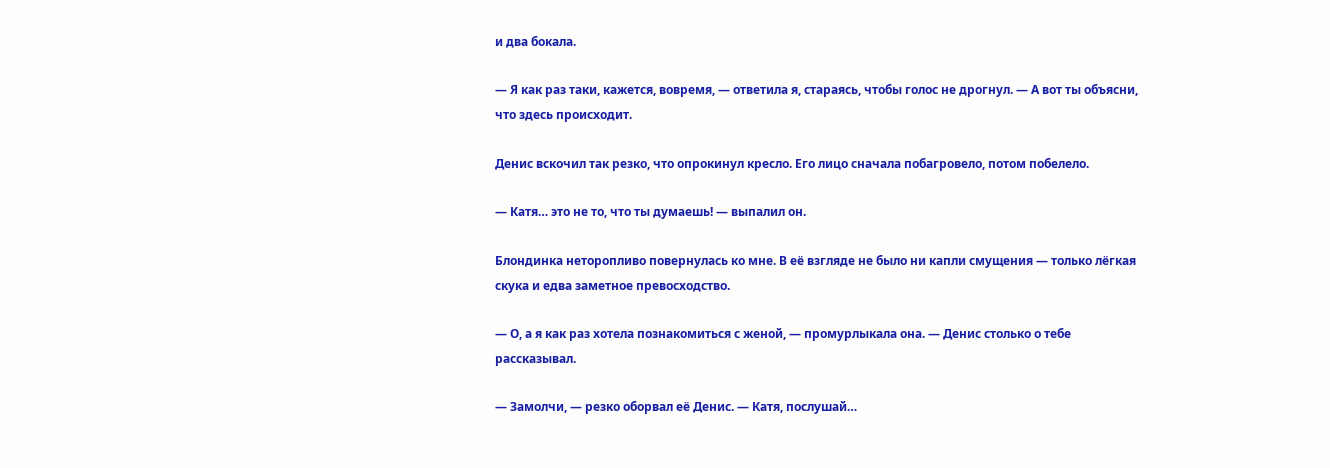и два бокала.

— Я как раз таки, кажется, вовремя, — ответила я, стараясь, чтобы голос не дрогнул. — А вот ты объясни, что здесь происходит.

Денис вскочил так резко, что опрокинул кресло. Его лицо сначала побагровело, потом побелело.

— Катя… это не то, что ты думаешь! — выпалил он.

Блондинка неторопливо повернулась ко мне. В её взгляде не было ни капли смущения — только лёгкая скука и едва заметное превосходство.

— О, а я как раз хотела познакомиться с женой, — промурлыкала она. — Денис столько о тебе рассказывал.

— Замолчи, — резко оборвал её Денис. — Катя, послушай…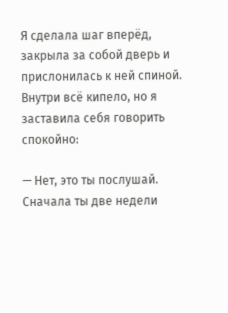Я сделала шаг вперёд, закрыла за собой дверь и прислонилась к ней спиной. Внутри всё кипело, но я заставила себя говорить спокойно:

— Нет, это ты послушай. Сначала ты две недели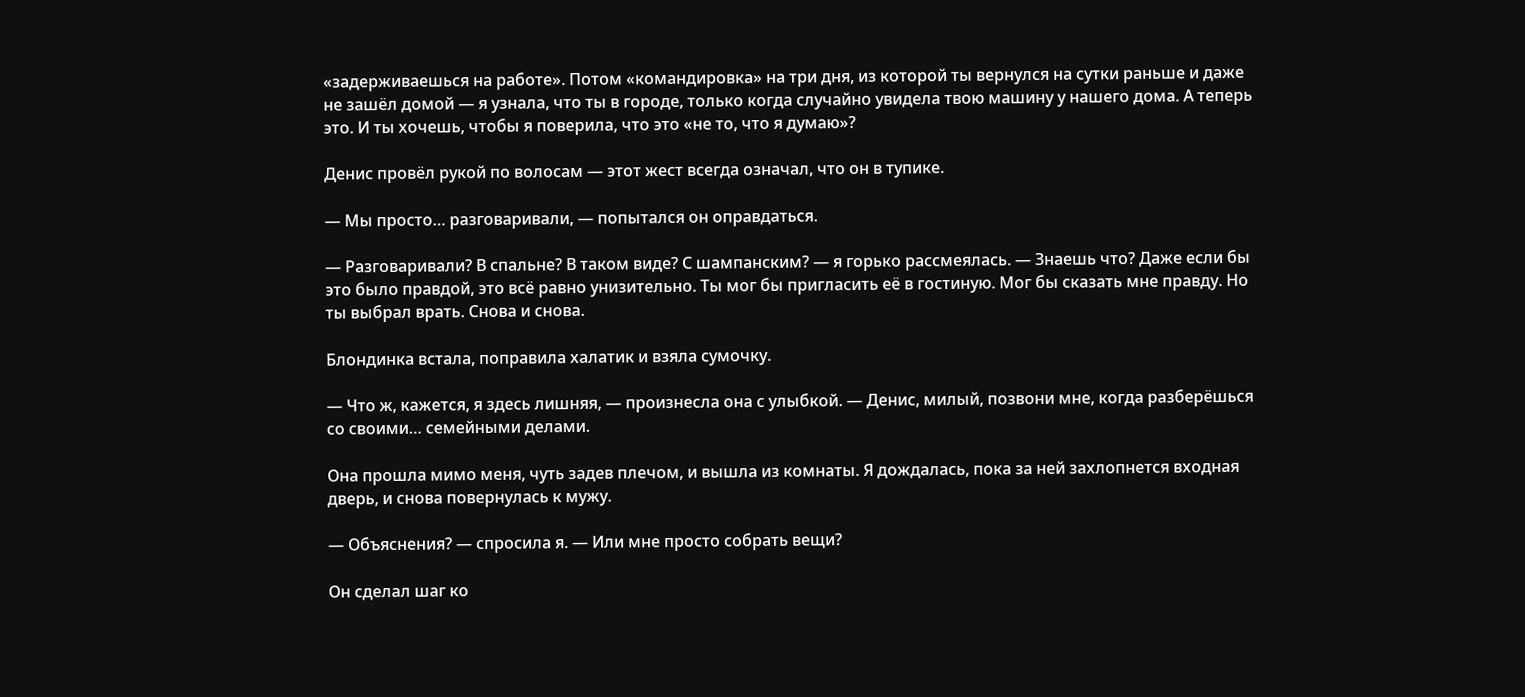«задерживаешься на работе». Потом «командировка» на три дня, из которой ты вернулся на сутки раньше и даже не зашёл домой — я узнала, что ты в городе, только когда случайно увидела твою машину у нашего дома. А теперь это. И ты хочешь, чтобы я поверила, что это «не то, что я думаю»?

Денис провёл рукой по волосам — этот жест всегда означал, что он в тупике.

— Мы просто… разговаривали, — попытался он оправдаться.

— Разговаривали? В спальне? В таком виде? С шампанским? — я горько рассмеялась. — Знаешь что? Даже если бы это было правдой, это всё равно унизительно. Ты мог бы пригласить её в гостиную. Мог бы сказать мне правду. Но ты выбрал врать. Снова и снова.

Блондинка встала, поправила халатик и взяла сумочку.

— Что ж, кажется, я здесь лишняя, — произнесла она с улыбкой. — Денис, милый, позвони мне, когда разберёшься со своими… семейными делами.

Она прошла мимо меня, чуть задев плечом, и вышла из комнаты. Я дождалась, пока за ней захлопнется входная дверь, и снова повернулась к мужу.

— Объяснения? — спросила я. — Или мне просто собрать вещи?

Он сделал шаг ко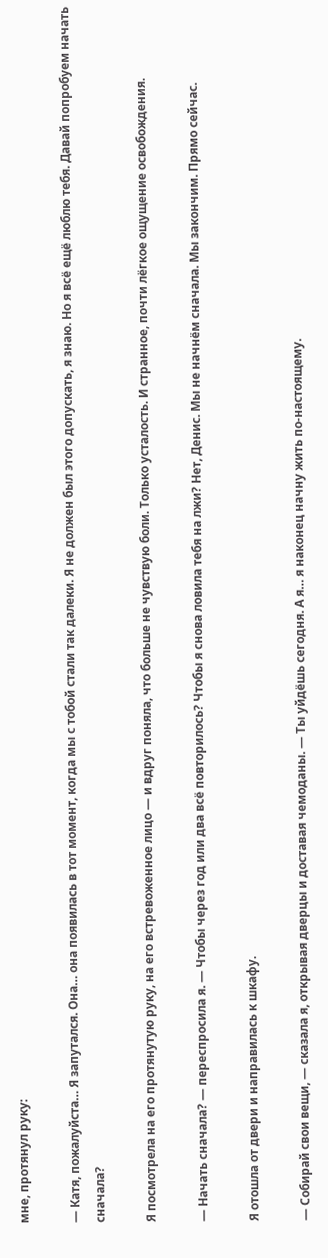мне, протянул руку:

— Катя, пожалуйста… Я запутался. Она… она появилась в тот момент, когда мы с тобой стали так далеки. Я не должен был этого допускать, я знаю. Но я всё ещё люблю тебя. Давай попробуем начать сначала?

Я посмотрела на его протянутую руку, на его встревоженное лицо — и вдруг поняла, что больше не чувствую боли. Только усталость. И странное, почти лёгкое ощущение освобождения.

— Начать сначала? — переспросила я. — Чтобы через год или два всё повторилось? Чтобы я снова ловила тебя на лжи? Нет, Денис. Мы не начнём сначала. Мы закончим. Прямо сейчас.

Я отошла от двери и направилась к шкафу.

— Собирай свои вещи, — сказала я, открывая дверцы и доставая чемоданы. — Ты уйдёшь сегодня. А я… я наконец начну жить по‑настоящему.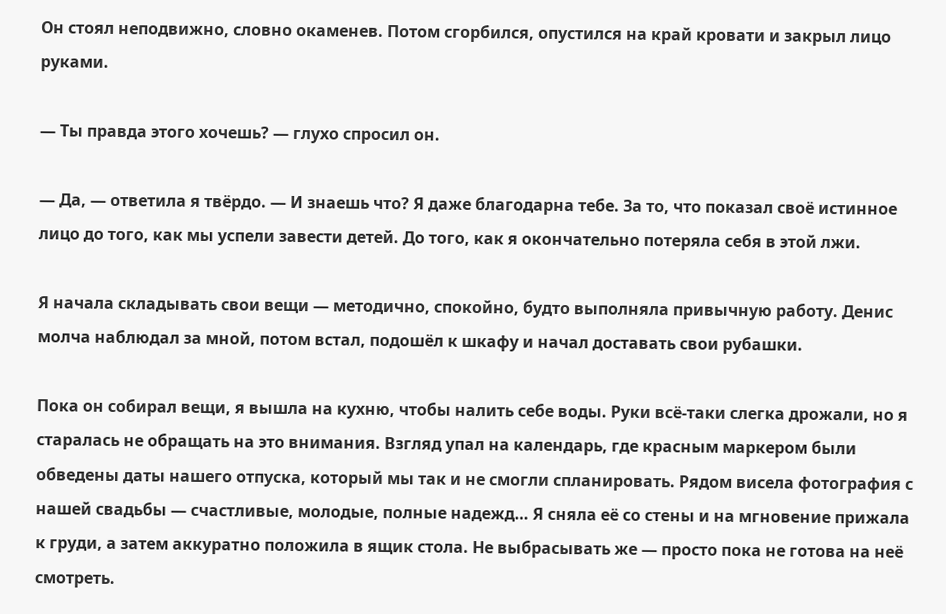Он стоял неподвижно, словно окаменев. Потом сгорбился, опустился на край кровати и закрыл лицо руками.

— Ты правда этого хочешь? — глухо спросил он.

— Да, — ответила я твёрдо. — И знаешь что? Я даже благодарна тебе. За то, что показал своё истинное лицо до того, как мы успели завести детей. До того, как я окончательно потеряла себя в этой лжи.

Я начала складывать свои вещи — методично, спокойно, будто выполняла привычную работу. Денис молча наблюдал за мной, потом встал, подошёл к шкафу и начал доставать свои рубашки.

Пока он собирал вещи, я вышла на кухню, чтобы налить себе воды. Руки всё-таки слегка дрожали, но я старалась не обращать на это внимания. Взгляд упал на календарь, где красным маркером были обведены даты нашего отпуска, который мы так и не смогли спланировать. Рядом висела фотография с нашей свадьбы — счастливые, молодые, полные надежд… Я сняла её со стены и на мгновение прижала к груди, а затем аккуратно положила в ящик стола. Не выбрасывать же — просто пока не готова на неё смотреть.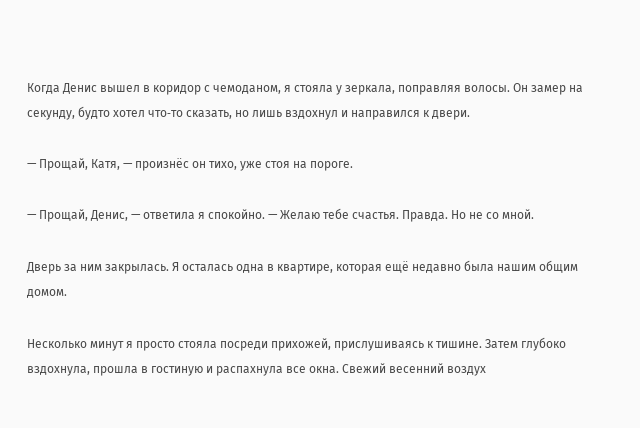Когда Денис вышел в коридор с чемоданом, я стояла у зеркала, поправляя волосы. Он замер на секунду, будто хотел что‑то сказать, но лишь вздохнул и направился к двери.

— Прощай, Катя, — произнёс он тихо, уже стоя на пороге.

— Прощай, Денис, — ответила я спокойно. — Желаю тебе счастья. Правда. Но не со мной.

Дверь за ним закрылась. Я осталась одна в квартире, которая ещё недавно была нашим общим домом.

Несколько минут я просто стояла посреди прихожей, прислушиваясь к тишине. Затем глубоко вздохнула, прошла в гостиную и распахнула все окна. Свежий весенний воздух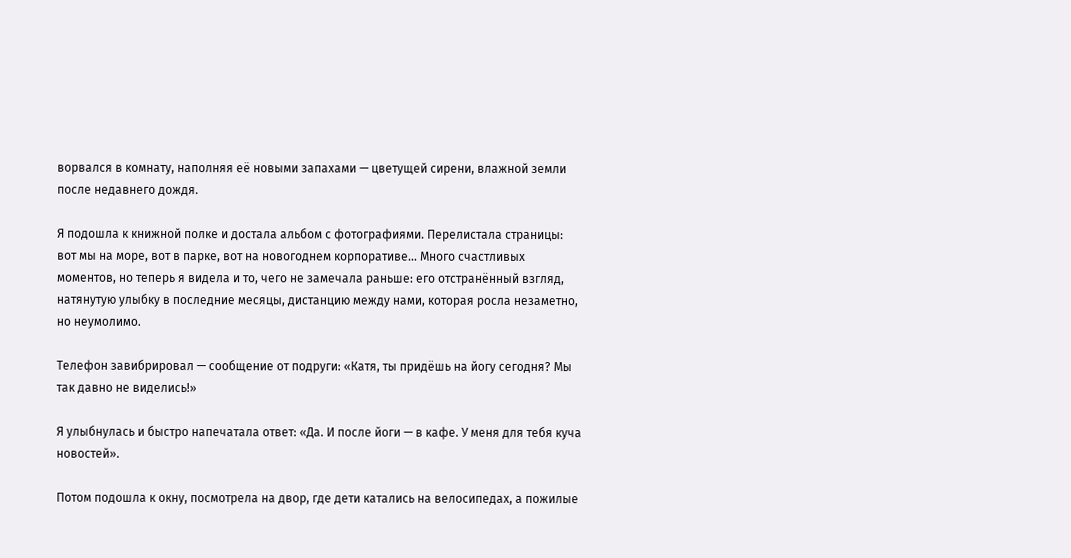ворвался в комнату, наполняя её новыми запахами — цветущей сирени, влажной земли после недавнего дождя.

Я подошла к книжной полке и достала альбом с фотографиями. Перелистала страницы: вот мы на море, вот в парке, вот на новогоднем корпоративе… Много счастливых моментов, но теперь я видела и то, чего не замечала раньше: его отстранённый взгляд, натянутую улыбку в последние месяцы, дистанцию между нами, которая росла незаметно, но неумолимо.

Телефон завибрировал — сообщение от подруги: «Катя, ты придёшь на йогу сегодня? Мы так давно не виделись!»

Я улыбнулась и быстро напечатала ответ: «Да. И после йоги — в кафе. У меня для тебя куча новостей».

Потом подошла к окну, посмотрела на двор, где дети катались на велосипедах, а пожилые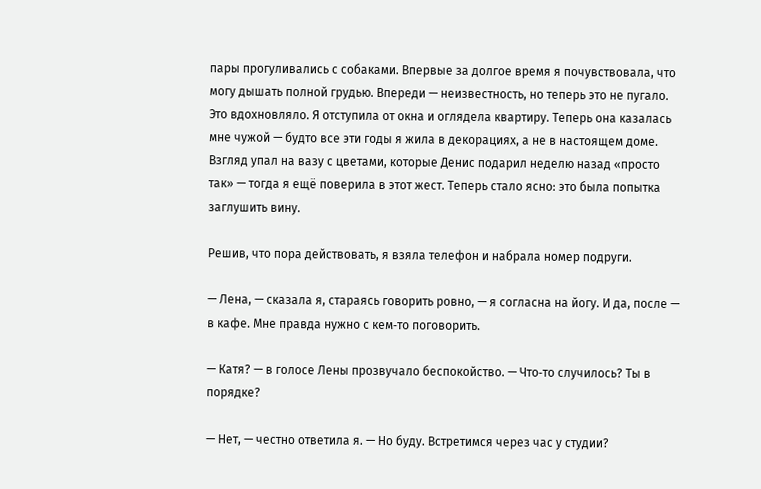пары прогуливались с собаками. Впервые за долгое время я почувствовала, что могу дышать полной грудью. Впереди — неизвестность, но теперь это не пугало. Это вдохновляло. Я отступила от окна и оглядела квартиру. Теперь она казалась мне чужой — будто все эти годы я жила в декорациях, а не в настоящем доме. Взгляд упал на вазу с цветами, которые Денис подарил неделю назад «просто так» — тогда я ещё поверила в этот жест. Теперь стало ясно: это была попытка заглушить вину.

Решив, что пора действовать, я взяла телефон и набрала номер подруги.

— Лена, — сказала я, стараясь говорить ровно, — я согласна на йогу. И да, после — в кафе. Мне правда нужно с кем‑то поговорить.

— Катя? — в голосе Лены прозвучало беспокойство. — Что‑то случилось? Ты в порядке?

— Нет, — честно ответила я. — Но буду. Встретимся через час у студии?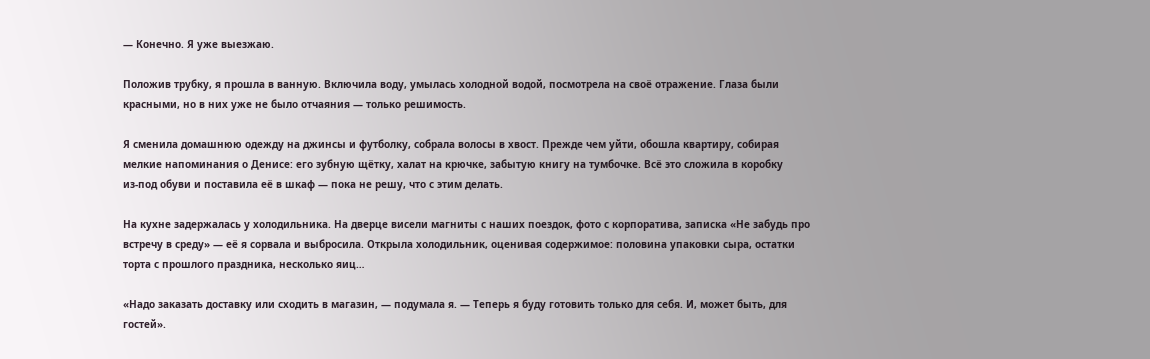— Конечно. Я уже выезжаю.

Положив трубку, я прошла в ванную. Включила воду, умылась холодной водой, посмотрела на своё отражение. Глаза были красными, но в них уже не было отчаяния — только решимость.

Я сменила домашнюю одежду на джинсы и футболку, собрала волосы в хвост. Прежде чем уйти, обошла квартиру, собирая мелкие напоминания о Денисе: его зубную щётку, халат на крючке, забытую книгу на тумбочке. Всё это сложила в коробку из‑под обуви и поставила её в шкаф — пока не решу, что с этим делать.

На кухне задержалась у холодильника. На дверце висели магниты с наших поездок, фото с корпоратива, записка «Не забудь про встречу в среду» — её я сорвала и выбросила. Открыла холодильник, оценивая содержимое: половина упаковки сыра, остатки торта с прошлого праздника, несколько яиц…

«Надо заказать доставку или сходить в магазин, — подумала я. — Теперь я буду готовить только для себя. И, может быть, для гостей».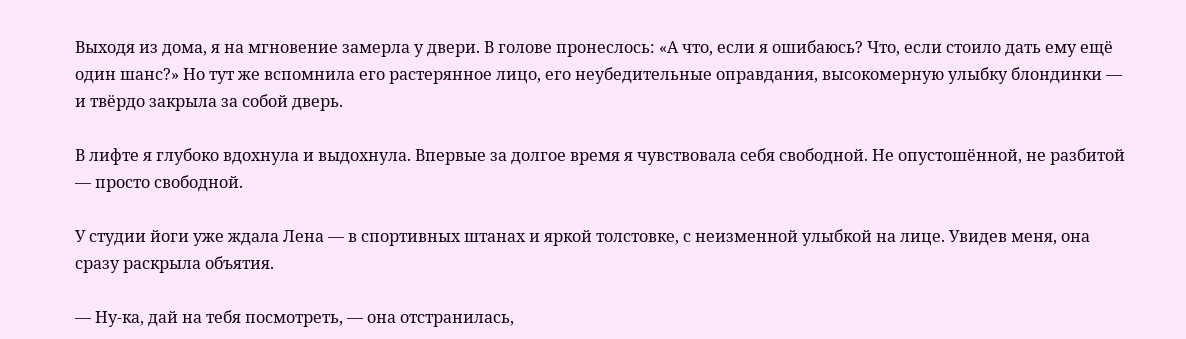Выходя из дома, я на мгновение замерла у двери. В голове пронеслось: «А что, если я ошибаюсь? Что, если стоило дать ему ещё один шанс?» Но тут же вспомнила его растерянное лицо, его неубедительные оправдания, высокомерную улыбку блондинки — и твёрдо закрыла за собой дверь.

В лифте я глубоко вдохнула и выдохнула. Впервые за долгое время я чувствовала себя свободной. Не опустошённой, не разбитой — просто свободной.

У студии йоги уже ждала Лена — в спортивных штанах и яркой толстовке, с неизменной улыбкой на лице. Увидев меня, она сразу раскрыла объятия.

— Ну‑ка, дай на тебя посмотреть, — она отстранилась,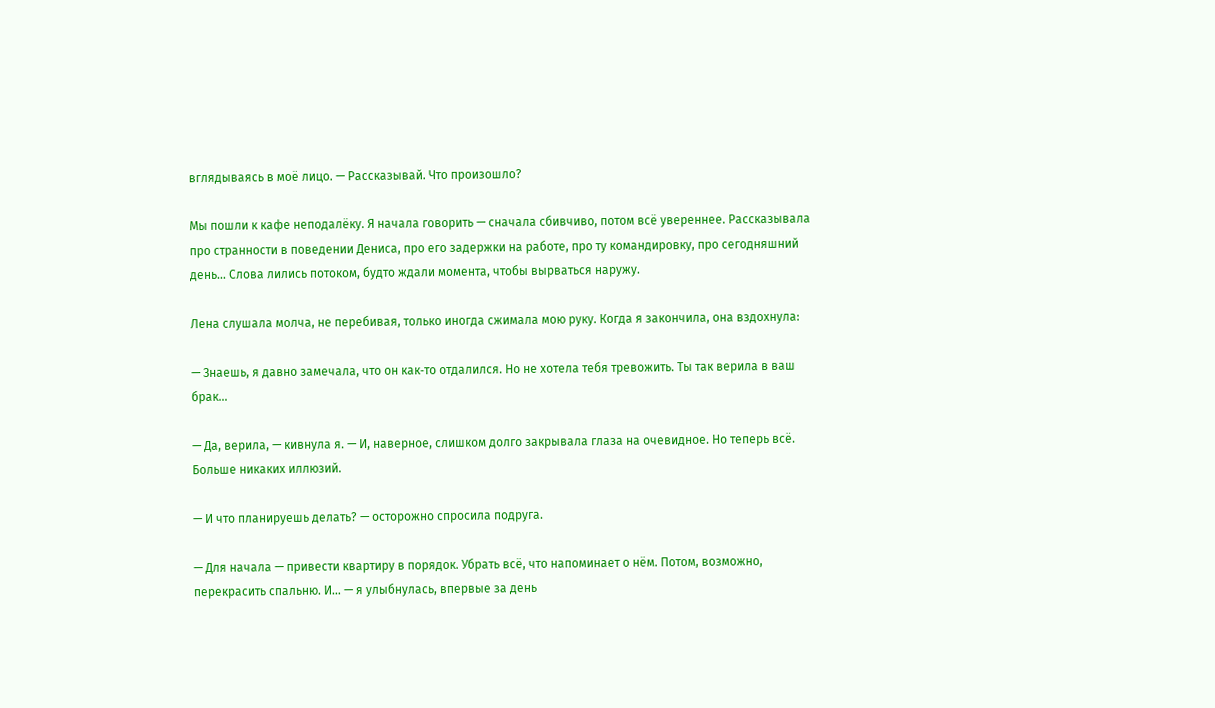вглядываясь в моё лицо. — Рассказывай. Что произошло?

Мы пошли к кафе неподалёку. Я начала говорить — сначала сбивчиво, потом всё увереннее. Рассказывала про странности в поведении Дениса, про его задержки на работе, про ту командировку, про сегодняшний день… Слова лились потоком, будто ждали момента, чтобы вырваться наружу.

Лена слушала молча, не перебивая, только иногда сжимала мою руку. Когда я закончила, она вздохнула:

— Знаешь, я давно замечала, что он как‑то отдалился. Но не хотела тебя тревожить. Ты так верила в ваш брак…

— Да, верила, — кивнула я. — И, наверное, слишком долго закрывала глаза на очевидное. Но теперь всё. Больше никаких иллюзий.

— И что планируешь делать? — осторожно спросила подруга.

— Для начала — привести квартиру в порядок. Убрать всё, что напоминает о нём. Потом, возможно, перекрасить спальню. И… — я улыбнулась, впервые за день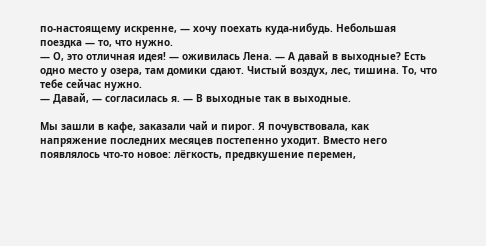по‑настоящему искренне, — хочу поехать куда‑нибудь. Небольшая поездка — то, что нужно.
— О, это отличная идея! — оживилась Лена. — А давай в выходные? Есть одно место у озера, там домики сдают. Чистый воздух, лес, тишина. То, что тебе сейчас нужно.
— Давай, — согласилась я. — В выходные так в выходные.

Мы зашли в кафе, заказали чай и пирог. Я почувствовала, как напряжение последних месяцев постепенно уходит. Вместо него появлялось что‑то новое: лёгкость, предвкушение перемен,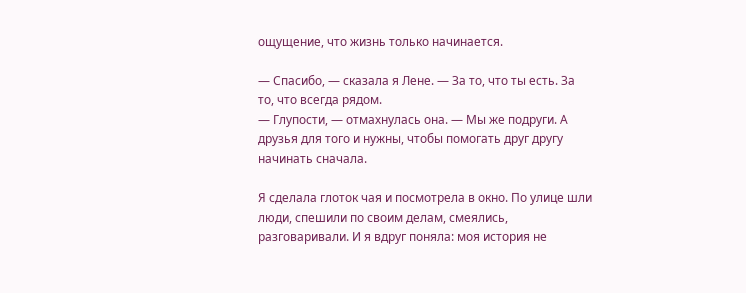ощущение, что жизнь только начинается.

— Спасибо, — сказала я Лене. — За то, что ты есть. За то, что всегда рядом.
— Глупости, — отмахнулась она. — Мы же подруги. А друзья для того и нужны, чтобы помогать друг другу начинать сначала.

Я сделала глоток чая и посмотрела в окно. По улице шли люди, спешили по своим делам, смеялись, разговаривали. И я вдруг поняла: моя история не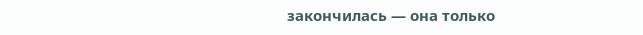закончилась — она только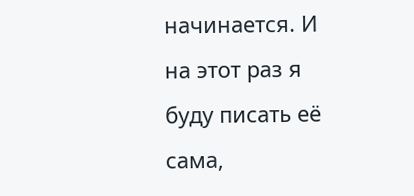начинается. И на этот раз я буду писать её сама,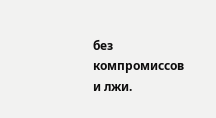без компромиссов и лжи.